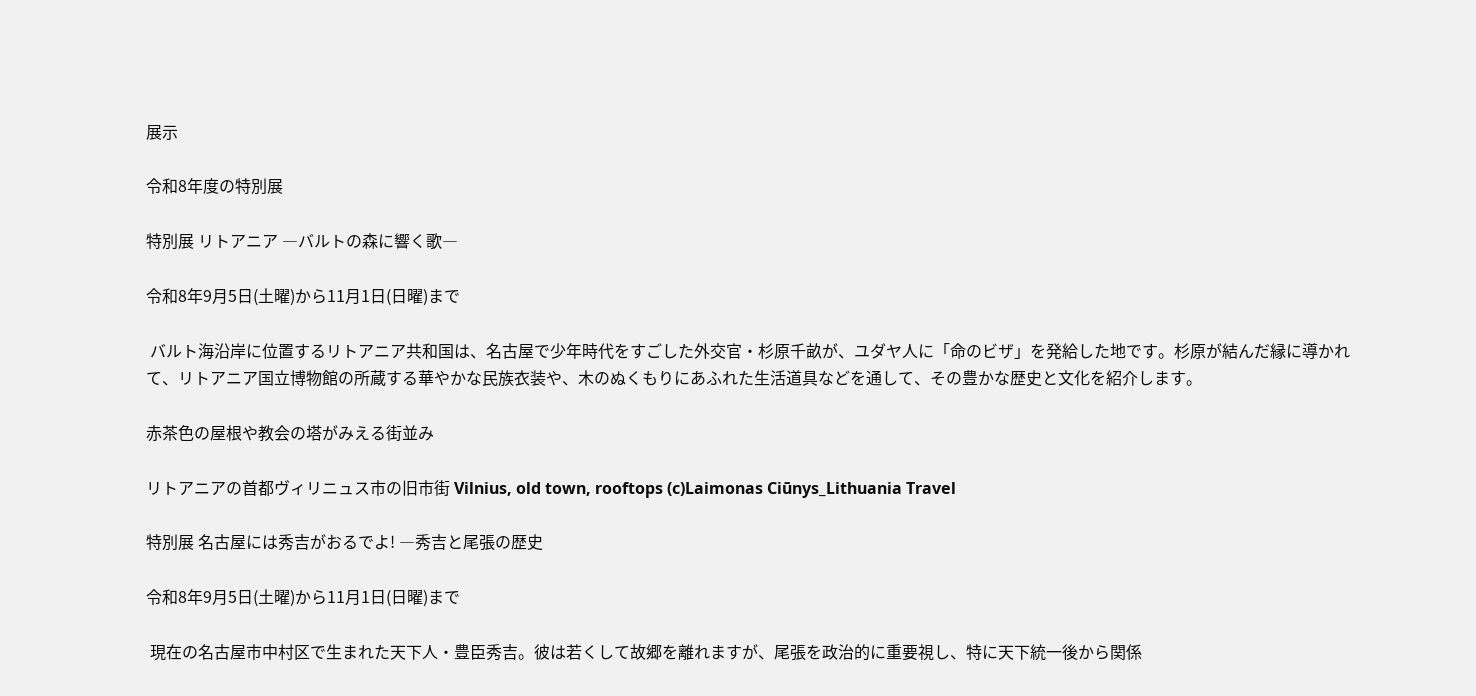展示

令和8年度の特別展

特別展 リトアニア ―バルトの森に響く歌―

令和8年9月5日(土曜)から11月1日(日曜)まで

 バルト海沿岸に位置するリトアニア共和国は、名古屋で少年時代をすごした外交官・杉原千畝が、ユダヤ人に「命のビザ」を発給した地です。杉原が結んだ縁に導かれて、リトアニア国立博物館の所蔵する華やかな民族衣装や、木のぬくもりにあふれた生活道具などを通して、その豊かな歴史と文化を紹介します。

赤茶色の屋根や教会の塔がみえる街並み

リトアニアの首都ヴィリニュス市の旧市街 Vilnius, old town, rooftops (c)Laimonas Ciūnys_Lithuania Travel

特別展 名古屋には秀吉がおるでよ! ―秀吉と尾張の歴史

令和8年9月5日(土曜)から11月1日(日曜)まで

 現在の名古屋市中村区で生まれた天下人・豊臣秀吉。彼は若くして故郷を離れますが、尾張を政治的に重要視し、特に天下統一後から関係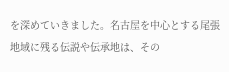を深めていきました。名古屋を中心とする尾張地域に残る伝説や伝承地は、その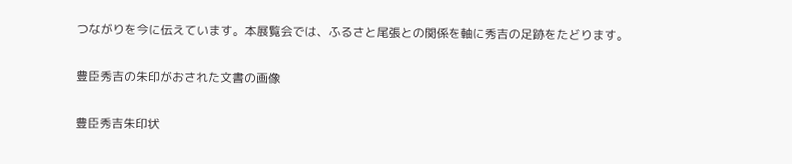つながりを今に伝えています。本展覧会では、ふるさと尾張との関係を軸に秀吉の足跡をたどります。

豊臣秀吉の朱印がおされた文書の画像

豊臣秀吉朱印状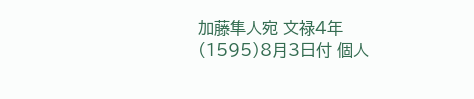加藤隼人宛 文禄4年(1595)8月3日付 個人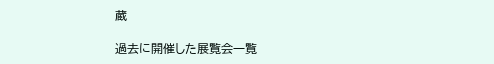蔵

過去に開催した展覧会一覧